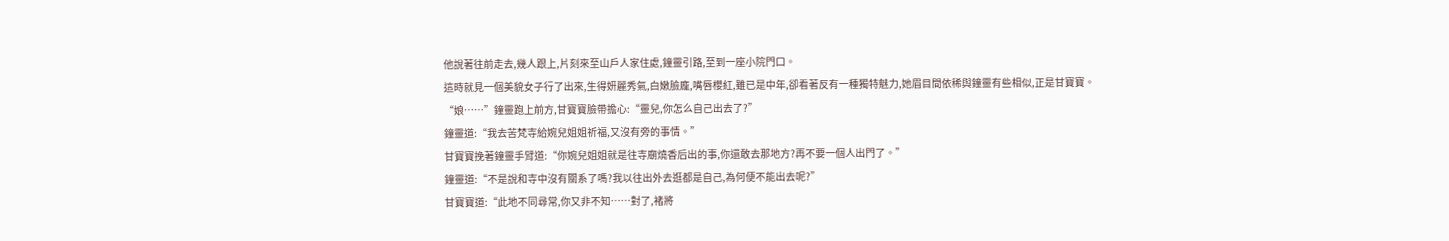他說著往前走去,幾人跟上,片刻來至山戶人家住處,鐘靈引路,至到一座小院門口。
這時就見一個美貌女子行了出來,生得妍麗秀氣,白嫩臉龐,嘴唇櫻紅,雖已是中年,卻看著反有一種獨特魅力,她眉目間依稀與鐘靈有些相似,正是甘寶寶。
“娘……”鐘靈跑上前方,甘寶寶臉帶擔心:“靈兒,你怎么自己出去了?”
鐘靈道:“我去苦梵寺給婉兒姐姐祈福,又沒有旁的事情。”
甘寶寶挽著鐘靈手臂道:“你婉兒姐姐就是往寺廟燒香后出的事,你還敢去那地方?再不要一個人出門了。”
鐘靈道:“不是說和寺中沒有關系了嗎?我以往出外去逛都是自己,為何便不能出去呢?”
甘寶寶道:“此地不同尋常,你又非不知……對了,褚將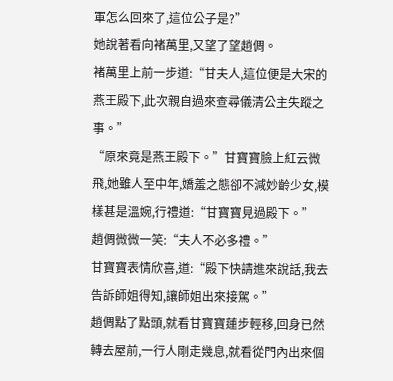軍怎么回來了,這位公子是?”
她說著看向褚萬里,又望了望趙倜。
褚萬里上前一步道:“甘夫人,這位便是大宋的燕王殿下,此次親自過來查尋儀清公主失蹤之事。”
“原來竟是燕王殿下。”甘寶寶臉上紅云微飛,她雖人至中年,嬌羞之態卻不減妙齡少女,模樣甚是溫婉,行禮道:“甘寶寶見過殿下。”
趙倜微微一笑:“夫人不必多禮。”
甘寶寶表情欣喜,道:“殿下快請進來說話,我去告訴師姐得知,讓師姐出來接駕。”
趙倜點了點頭,就看甘寶寶蓮步輕移,回身已然轉去屋前,一行人剛走幾息,就看從門內出來個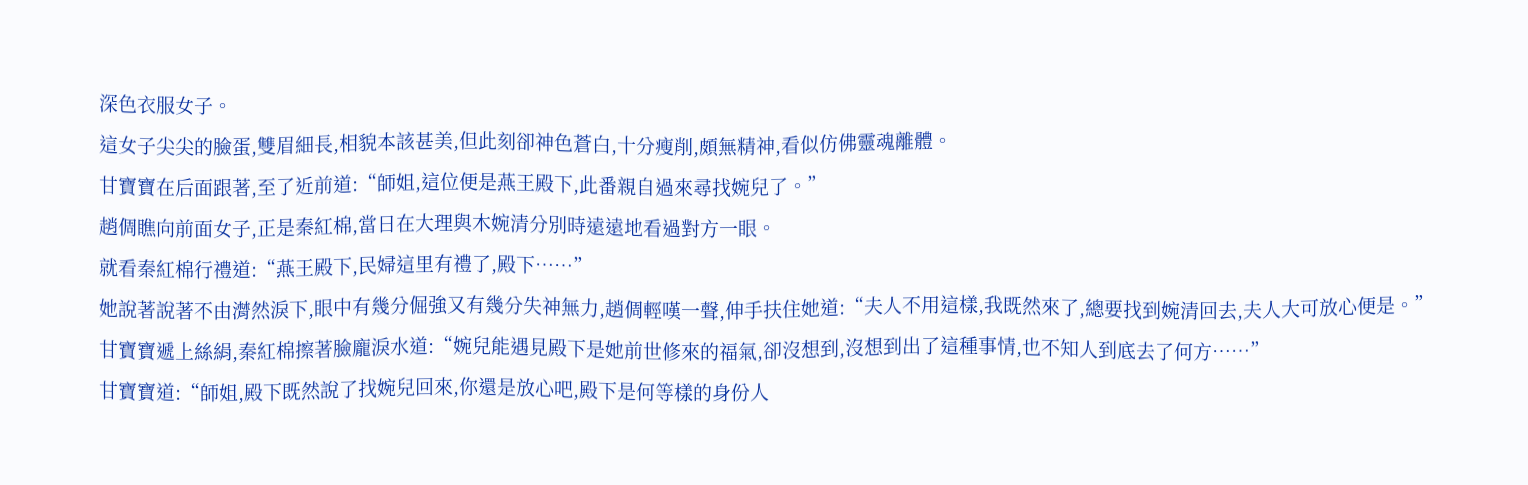深色衣服女子。
這女子尖尖的臉蛋,雙眉細長,相貌本該甚美,但此刻卻神色蒼白,十分瘦削,頗無精神,看似仿佛靈魂離體。
甘寶寶在后面跟著,至了近前道:“師姐,這位便是燕王殿下,此番親自過來尋找婉兒了。”
趙倜瞧向前面女子,正是秦紅棉,當日在大理與木婉清分別時遠遠地看過對方一眼。
就看秦紅棉行禮道:“燕王殿下,民婦這里有禮了,殿下……”
她說著說著不由潸然淚下,眼中有幾分倔強又有幾分失神無力,趙倜輕嘆一聲,伸手扶住她道:“夫人不用這樣,我既然來了,總要找到婉清回去,夫人大可放心便是。”
甘寶寶遞上絲絹,秦紅棉擦著臉龐淚水道:“婉兒能遇見殿下是她前世修來的福氣,卻沒想到,沒想到出了這種事情,也不知人到底去了何方……”
甘寶寶道:“師姐,殿下既然說了找婉兒回來,你還是放心吧,殿下是何等樣的身份人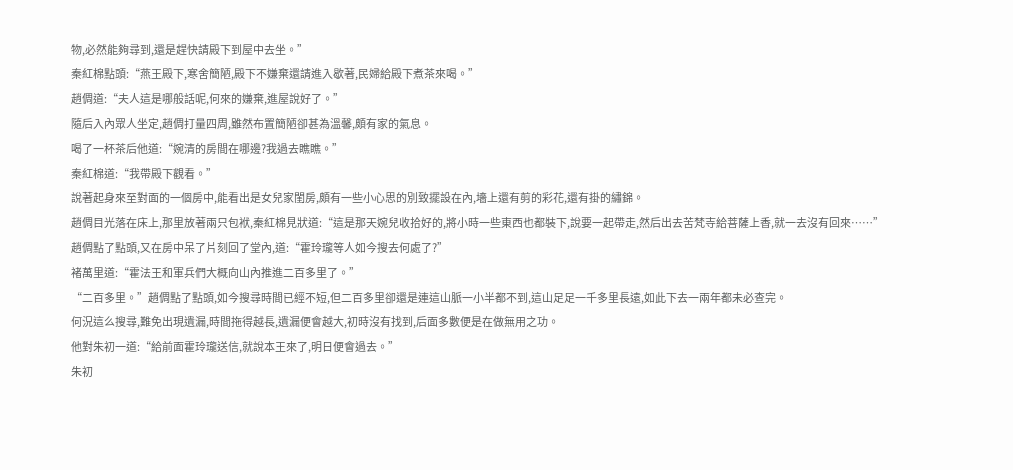物,必然能夠尋到,還是趕快請殿下到屋中去坐。”
秦紅棉點頭:“燕王殿下,寒舍簡陋,殿下不嫌棄還請進入歇著,民婦給殿下煮茶來喝。”
趙倜道:“夫人這是哪般話呢,何來的嫌棄,進屋說好了。”
隨后入內眾人坐定,趙倜打量四周,雖然布置簡陋卻甚為溫馨,頗有家的氣息。
喝了一杯茶后他道:“婉清的房間在哪邊?我過去瞧瞧。”
秦紅棉道:“我帶殿下觀看。”
說著起身來至對面的一個房中,能看出是女兒家閨房,頗有一些小心思的別致擺設在內,墻上還有剪的彩花,還有掛的繡錦。
趙倜目光落在床上,那里放著兩只包袱,秦紅棉見狀道:“這是那天婉兒收拾好的,將小時一些東西也都裝下,說要一起帶走,然后出去苦梵寺給菩薩上香,就一去沒有回來……”
趙倜點了點頭,又在房中呆了片刻回了堂內,道:“霍玲瓏等人如今搜去何處了?”
褚萬里道:“霍法王和軍兵們大概向山內推進二百多里了。”
“二百多里。”趙倜點了點頭,如今搜尋時間已經不短,但二百多里卻還是連這山脈一小半都不到,這山足足一千多里長遠,如此下去一兩年都未必查完。
何況這么搜尋,難免出現遺漏,時間拖得越長,遺漏便會越大,初時沒有找到,后面多數便是在做無用之功。
他對朱初一道:“給前面霍玲瓏送信,就說本王來了,明日便會過去。”
朱初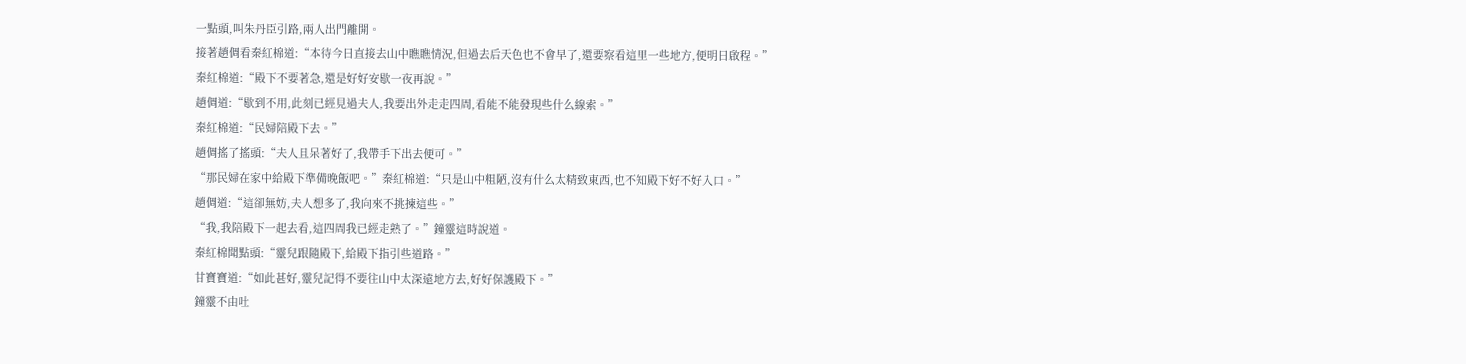一點頭,叫朱丹臣引路,兩人出門離開。
接著趙倜看秦紅棉道:“本待今日直接去山中瞧瞧情況,但過去后天色也不會早了,還要察看這里一些地方,便明日啟程。”
秦紅棉道:“殿下不要著急,還是好好安歇一夜再說。”
趙倜道:“歇到不用,此刻已經見過夫人,我要出外走走四周,看能不能發現些什么線索。”
秦紅棉道:“民婦陪殿下去。”
趙倜搖了搖頭:“夫人且呆著好了,我帶手下出去便可。”
“那民婦在家中給殿下準備晚飯吧。”秦紅棉道:“只是山中粗陋,沒有什么太精致東西,也不知殿下好不好入口。”
趙倜道:“這卻無妨,夫人想多了,我向來不挑揀這些。”
“我,我陪殿下一起去看,這四周我已經走熟了。”鐘靈這時說道。
秦紅棉聞點頭:“靈兒跟隨殿下,給殿下指引些道路。”
甘寶寶道:“如此甚好,靈兒記得不要往山中太深遠地方去,好好保護殿下。”
鐘靈不由吐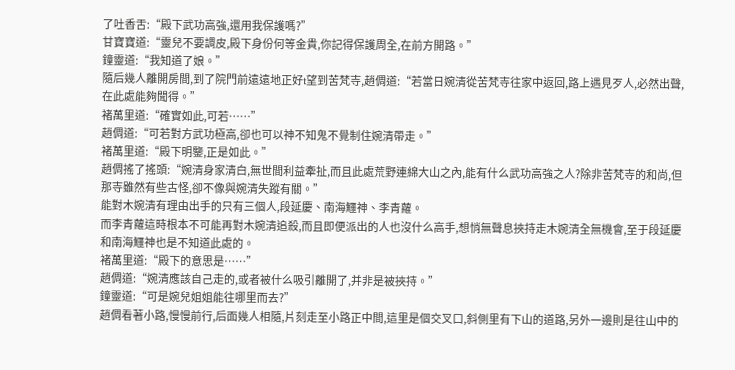了吐香舌:“殿下武功高強,還用我保護嗎?”
甘寶寶道:“靈兒不要調皮,殿下身份何等金貴,你記得保護周全,在前方開路。”
鐘靈道:“我知道了娘。”
隨后幾人離開房間,到了院門前遠遠地正好t望到苦梵寺,趙倜道:“若當日婉清從苦梵寺往家中返回,路上遇見歹人,必然出聲,在此處能夠聞得。”
褚萬里道:“確實如此,可若……”
趙倜道:“可若對方武功極高,卻也可以神不知鬼不覺制住婉清帶走。”
褚萬里道:“殿下明鑒,正是如此。”
趙倜搖了搖頭:“婉清身家清白,無世間利益牽扯,而且此處荒野連綿大山之內,能有什么武功高強之人?除非苦梵寺的和尚,但那寺雖然有些古怪,卻不像與婉清失蹤有關。”
能對木婉清有理由出手的只有三個人,段延慶、南海鱷神、李青蘿。
而李青蘿這時根本不可能再對木婉清追殺,而且即便派出的人也沒什么高手,想悄無聲息挾持走木婉清全無機會,至于段延慶和南海鱷神也是不知道此處的。
褚萬里道:“殿下的意思是……”
趙倜道:“婉清應該自己走的,或者被什么吸引離開了,并非是被挾持。”
鐘靈道:“可是婉兒姐姐能往哪里而去?”
趙倜看著小路,慢慢前行,后面幾人相隨,片刻走至小路正中間,這里是個交叉口,斜側里有下山的道路,另外一邊則是往山中的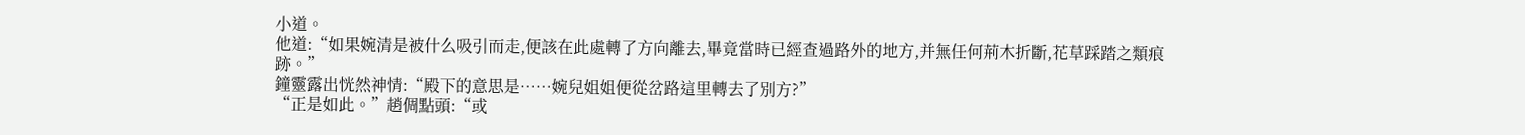小道。
他道:“如果婉清是被什么吸引而走,便該在此處轉了方向離去,畢竟當時已經查過路外的地方,并無任何荊木折斷,花草踩踏之類痕跡。”
鐘靈露出恍然神情:“殿下的意思是……婉兒姐姐便從岔路這里轉去了別方?”
“正是如此。”趙倜點頭:“或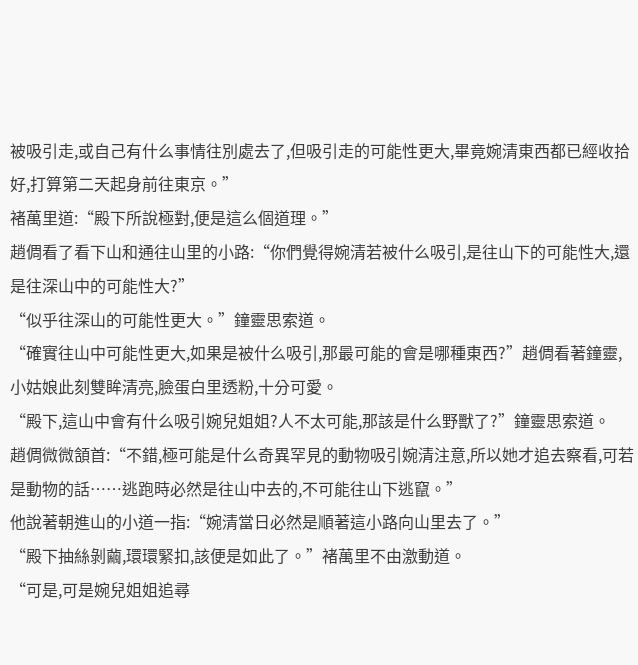被吸引走,或自己有什么事情往別處去了,但吸引走的可能性更大,畢竟婉清東西都已經收拾好,打算第二天起身前往東京。”
褚萬里道:“殿下所說極對,便是這么個道理。”
趙倜看了看下山和通往山里的小路:“你們覺得婉清若被什么吸引,是往山下的可能性大,還是往深山中的可能性大?”
“似乎往深山的可能性更大。”鐘靈思索道。
“確實往山中可能性更大,如果是被什么吸引,那最可能的會是哪種東西?”趙倜看著鐘靈,小姑娘此刻雙眸清亮,臉蛋白里透粉,十分可愛。
“殿下,這山中會有什么吸引婉兒姐姐?人不太可能,那該是什么野獸了?”鐘靈思索道。
趙倜微微頷首:“不錯,極可能是什么奇異罕見的動物吸引婉清注意,所以她才追去察看,可若是動物的話……逃跑時必然是往山中去的,不可能往山下逃竄。”
他說著朝進山的小道一指:“婉清當日必然是順著這小路向山里去了。”
“殿下抽絲剝繭,環環緊扣,該便是如此了。”褚萬里不由激動道。
“可是,可是婉兒姐姐追尋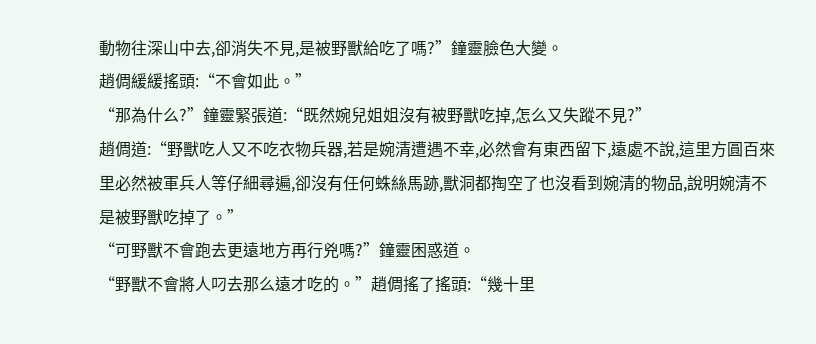動物往深山中去,卻消失不見,是被野獸給吃了嗎?”鐘靈臉色大變。
趙倜緩緩搖頭:“不會如此。”
“那為什么?”鐘靈緊張道:“既然婉兒姐姐沒有被野獸吃掉,怎么又失蹤不見?”
趙倜道:“野獸吃人又不吃衣物兵器,若是婉清遭遇不幸,必然會有東西留下,遠處不說,這里方圓百來里必然被軍兵人等仔細尋遍,卻沒有任何蛛絲馬跡,獸洞都掏空了也沒看到婉清的物品,說明婉清不是被野獸吃掉了。”
“可野獸不會跑去更遠地方再行兇嗎?”鐘靈困惑道。
“野獸不會將人叼去那么遠才吃的。”趙倜搖了搖頭:“幾十里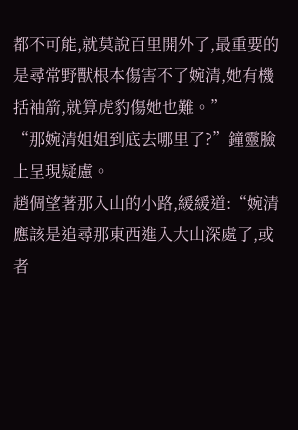都不可能,就莫說百里開外了,最重要的是尋常野獸根本傷害不了婉清,她有機括袖箭,就算虎豹傷她也難。”
“那婉清姐姐到底去哪里了?”鐘靈臉上呈現疑慮。
趙倜望著那入山的小路,緩緩道:“婉清應該是追尋那東西進入大山深處了,或者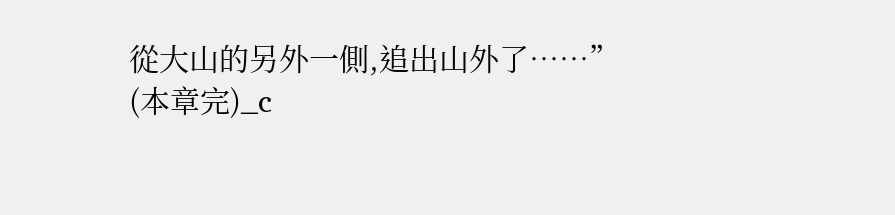從大山的另外一側,追出山外了……”
(本章完)_c